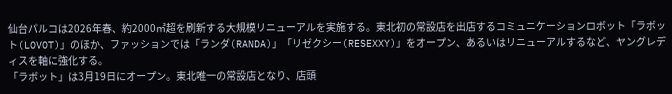仙台パルコは2026年春、約2000㎡超を刷新する大規模リニューアルを実施する。東北初の常設店を出店するコミュニケーションロボット「ラボット(LOVOT)」のほか、ファッションでは「ランダ(RANDA)」「リゼクシー(RESEXXY)」をオープン、あるいはリニューアルするなど、ヤングレディスを軸に強化する。
「ラボット」は3月19日にオープン。東北唯一の常設店となり、店頭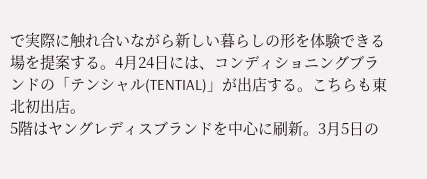で実際に触れ合いながら新しい暮らしの形を体験できる場を提案する。4月24日には、コンディショニングブランドの「テンシャル(TENTIAL)」が出店する。こちらも東北初出店。
5階はヤングレディスブランドを中心に刷新。3月5日の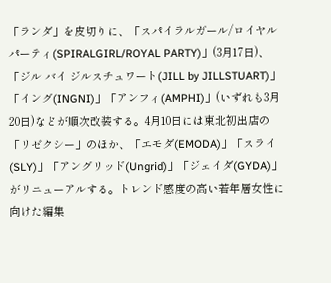「ランダ」を皮切りに、「スパイラルガール/ロイヤルパーティ(SPIRALGIRL/ROYAL PARTY)」(3月17日)、「ジル バイ ジルスチュワート(JILL by JILLSTUART)」「イング(INGNI)」「アンフィ(AMPHI)」(いずれも3月20日)などが順次改装する。4月10日には東北初出店の「リゼクシー」のほか、「エモダ(EMODA)」「スライ(SLY)」「アングリッド(Ungrid)」「ジェイダ(GYDA)」がリニューアルする。トレンド感度の高い若年層女性に向けた編集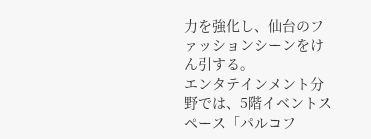力を強化し、仙台のファッションシーンをけん引する。
エンタテインメント分野では、5階イベントスペース「パルコフ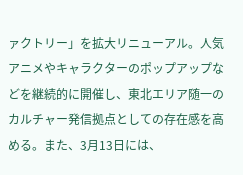ァクトリー」を拡大リニューアル。人気アニメやキャラクターのポップアップなどを継続的に開催し、東北エリア随一のカルチャー発信拠点としての存在感を高める。また、3月13日には、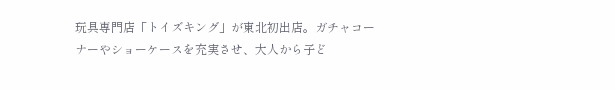玩具専門店「トイズキング」が東北初出店。ガチャコーナーやショーケースを充実させ、大人から子ど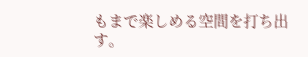もまで楽しめる空間を打ち出す。